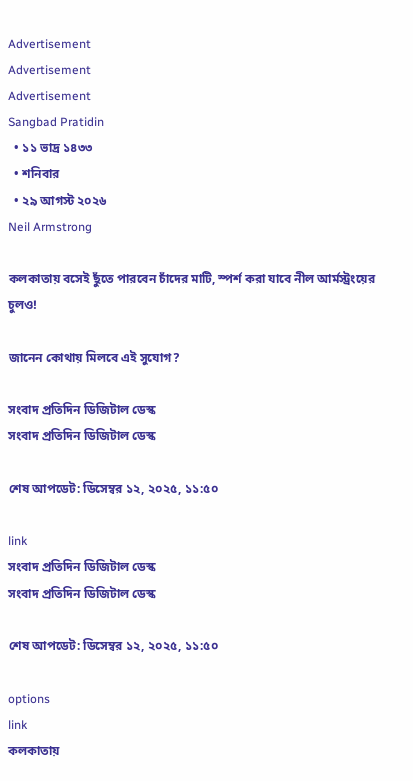Advertisement
Advertisement
Advertisement
Sangbad Pratidin
  • ১১ ভাদ্র ১৪৩৩
  • শনিবার
  • ২৯ আগস্ট ২০২৬
Neil Armstrong

কলকাতায় বসেই ছুঁতে পারবেন চাঁদের মাটি, স্পর্শ করা যাবে নীল আর্মস্ট্রংয়ের চুলও!

জানেন কোথায় মিলবে এই সুযোগ?

সংবাদ প্রতিদিন ডিজিটাল ডেস্ক
সংবাদ প্রতিদিন ডিজিটাল ডেস্ক

শেষ আপডেট: ডিসেম্বর ১২, ২০২৫, ১১:৫০

link
সংবাদ প্রতিদিন ডিজিটাল ডেস্ক
সংবাদ প্রতিদিন ডিজিটাল ডেস্ক

শেষ আপডেট: ডিসেম্বর ১২, ২০২৫, ১১:৫০

options
link
কলকাতায়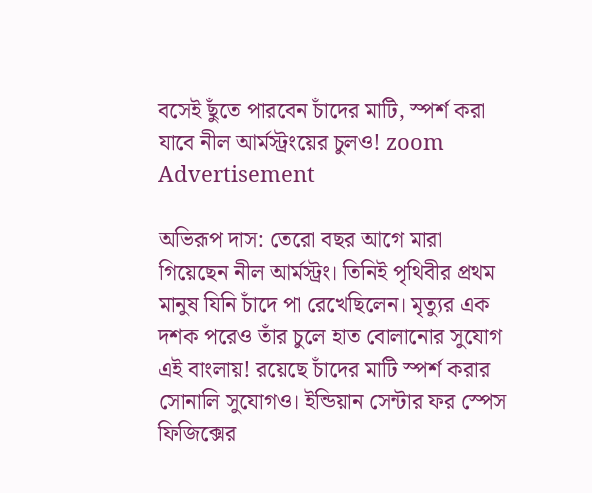বসেই ছুঁতে পারবেন চাঁদের মাটি, স্পর্শ করা যাবে নীল আর্মস্ট্রংয়ের চুলও! zoom
Advertisement

অভিরূপ দাস: তেরো বছর আগে মারা গিয়েছেন নীল আর্মস্ট্রং। তিনিই পৃথিবীর প্রথম মানুষ যিনি চাঁদে পা রেখেছিলেন। মৃত্যুর এক দশক পরেও তাঁর চুলে হাত বোলানোর সুযোগ এই বাংলায়! রয়েছে চাঁদের মাটি স্পর্শ করার সোনালি সুযোগও। ইন্ডিয়ান সেন্টার ফর স্পেস ফিজিক্সের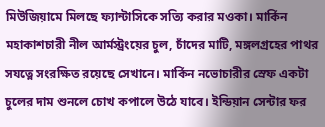মিউজিয়ামে মিলছে ফ্যান্টাসিকে সত্যি করার মওকা। মার্কিন মহাকাশচারী নীল আর্মস্ট্রংয়ের চুল, চাঁদের মাটি, মঙ্গলগ্রহের পাথর সযত্নে সংরক্ষিত রয়েছে সেখানে। মার্কিন নভোচারীর স্রেফ একটা চুলের দাম শুনলে চোখ কপালে উঠে যাবে। ইন্ডিয়ান সেন্টার ফর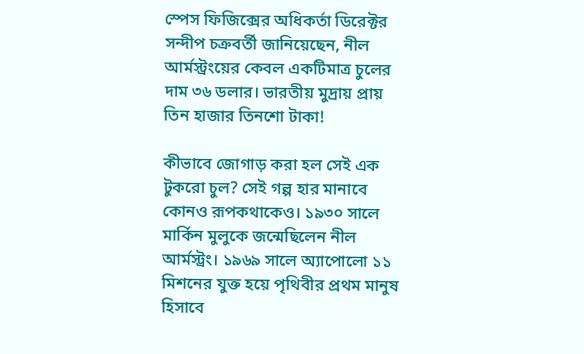স্পেস ফিজিক্সের অধিকর্তা ডিরেক্টর সন্দীপ চক্রবর্তী জানিয়েছেন, নীল আর্মস্ট্রংয়ের কেবল একটিমাত্র চুলের দাম ৩৬ ডলার। ভারতীয় মুদ্রায় প্রায় তিন হাজার তিনশো টাকা!

কীভাবে জোগাড় করা হল সেই এক টুকরো চুল? সেই গল্প হার মানাবে কোনও রূপকথাকেও। ১৯৩০ সালে মার্কিন মুলুকে জন্মেছিলেন নীল আর্মস্ট্রং। ১৯৬৯ সালে অ্যাপোলো ১১ মিশনের যুক্ত হয়ে পৃথিবীর প্রথম মানুষ হিসাবে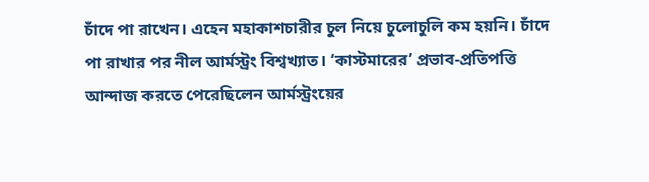চাঁদে পা রাখেন। এহেন মহাকাশচারীর চুল নিয়ে চুলোচুলি কম হয়নি। চাঁদে পা রাখার পর নীল আর্মস্ট্রং বিশ্বখ্যাত। ‘কাস্টমারের’ প্রভাব-প্রতিপত্তি আন্দাজ করতে পেরেছিলেন আর্মস্ট্রংয়ের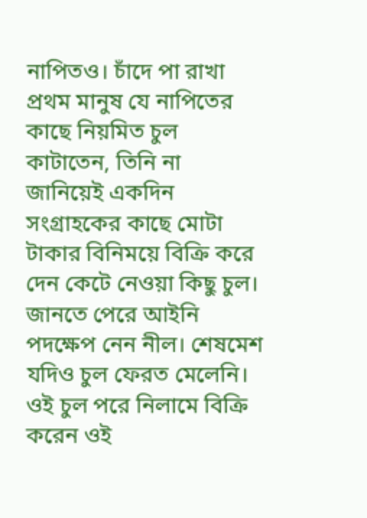নাপিতও। চাঁদে পা রাখা প্রথম মানুষ যে নাপিতের কাছে নিয়মিত চুল কাটাতেন, তিনি না জানিয়েই একদিন সংগ্রাহকের কাছে মোটা টাকার বিনিময়ে বিক্রি করে দেন কেটে নেওয়া কিছু চুল। জানতে পেরে আইনি পদক্ষেপ নেন নীল। শেষমেশ যদিও চুল ফেরত মেলেনি। ওই চুল পরে নিলামে বিক্রি করেন ওই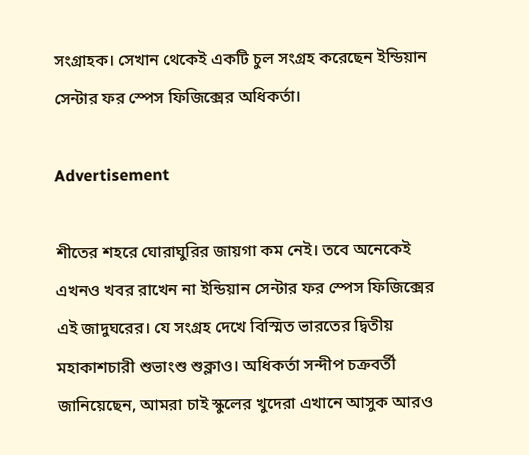সংগ্রাহক। সেখান থেকেই একটি চুল সংগ্রহ করেছেন ইন্ডিয়ান সেন্টার ফর স্পেস ফিজিক্সের অধিকর্তা।

Advertisement

শীতের শহরে ঘোরাঘুরির জায়গা কম নেই। তবে অনেকেই এখনও খবর রাখেন না ইন্ডিয়ান সেন্টার ফর স্পেস ফিজিক্সের এই জাদুঘরের। যে সংগ্রহ দেখে বিস্মিত ভারতের দ্বিতীয় মহাকাশচারী শুভাংশু শুক্লাও। অধিকর্তা সন্দীপ চক্রবর্তী জানিয়েছেন, আমরা চাই স্কুলের খুদেরা এখানে আসুক আরও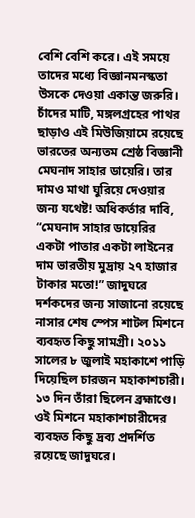বেশি বেশি করে। এই সময়ে তাদের মধ্যে বিজ্ঞানমনস্কতা উসকে দেওয়া একান্ত জরুরি। চাঁদের মাটি, মঙ্গলগ্রহের পাথর ছাড়াও এই মিউজিয়ামে রয়েছে ভারতের অন্যতম শ্রেষ্ঠ বিজ্ঞানী মেঘনাদ সাহার ডায়েরি। তার দামও মাথা ঘুরিয়ে দেওয়ার জন্য যথেষ্ট! অধিকর্তার দাবি, “মেঘনাদ সাহার ডায়েরির একটা পাতার একটা লাইনের দাম ভারতীয় মুদ্রায় ২৭ হাজার টাকার মতো!” জাদুঘরে দর্শকদের জন্য সাজানো রয়েছে নাসার শেষ স্পেস শাটল মিশনে ব্যবহৃত কিছু সামগ্রী। ২০১১ সালের ৮ জুলাই মহাকাশে পাড়ি দিয়েছিল চারজন মহাকাশচারী। ১৩ দিন তাঁরা ছিলেন ব্রহ্মাণ্ডে। ওই মিশনে মহাকাশচারীদের ব্যবহৃত কিছু দ্রব্য প্রদর্শিত রয়েছে জাদুঘরে।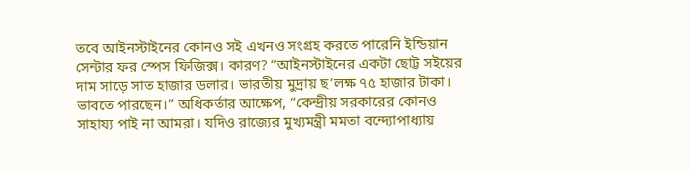তবে আইনস্টাইনের কোনও সই এখনও সংগ্রহ করতে পারেনি ইন্ডিয়ান সেন্টার ফর স্পেস ফিজিক্স। কারণ? “আইনস্টাইনের একটা ছোট্ট সইয়ের দাম সাড়ে সাত হাজার ডলার। ভারতীয় মুদ্রায় ছ’লক্ষ ৭৫ হাজার টাকা। ভাবতে পারছেন।” অধিকর্তার আক্ষেপ, “কেন্দ্রীয় সরকারের কোনও সাহায্য পাই না আমরা। যদিও রাজ্যের মুখ্যমন্ত্রী মমতা বন্দ্যোপাধ্যায়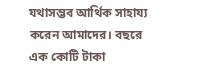যথাসম্ভব আর্থিক সাহায্য করেন আমাদের। বছরে এক কোটি টাকা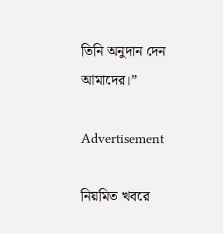তিনি অনুদান দেন আমাদের।”

Advertisement

নিয়মিত খবরে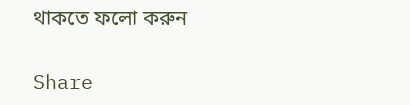থাকতে ফলো করুন

Share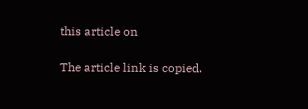this article on

The article link is copied.